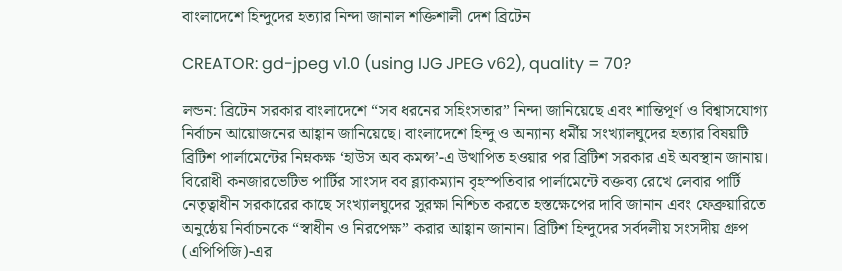বাংলাদেশে হিন্দুদের হত্যার নিন্দা জানাল শক্তিশালী দেশ ব্রিটেন

CREATOR: gd-jpeg v1.0 (using IJG JPEG v62), quality = 70?

লন্ডন: ব্রিটেন সরকার বাংলাদেশে “সব ধরনের সহিংসতার” নিন্দা জানিয়েছে এবং শান্তিপূর্ণ ও বিশ্বাসযোগ্য নির্বাচন আয়োজনের আহ্বান জানিয়েছে। বাংলাদেশে হিন্দু ও অন্যান্য ধর্মীয় সংখ্যালঘুদের হত্যার বিষয়টি ব্রিটিশ পার্লামেন্টের নিম্নকক্ষ ‘হাউস অব কমন্স’-এ উত্থাপিত হওয়ার পর ব্রিটিশ সরকার এই অবস্থান জানায়।
বিরোধী কনজারভেটিভ পার্টির সাংসদ বব ব্ল্যাকম্যান বৃহস্পতিবার পার্লামেন্টে বক্তব্য রেখে লেবার পার্টি নেতৃত্বাধীন সরকারের কাছে সংখ্যালঘুদের সুরক্ষা নিশ্চিত করতে হস্তক্ষেপের দাবি জানান এবং ফেব্রুয়ারিতে অনুষ্ঠেয় নির্বাচনকে “স্বাধীন ও নিরপেক্ষ” করার আহ্বান জানান। ব্রিটিশ হিন্দুদের সর্বদলীয় সংসদীয় গ্রুপ (এপিপিজি)-এর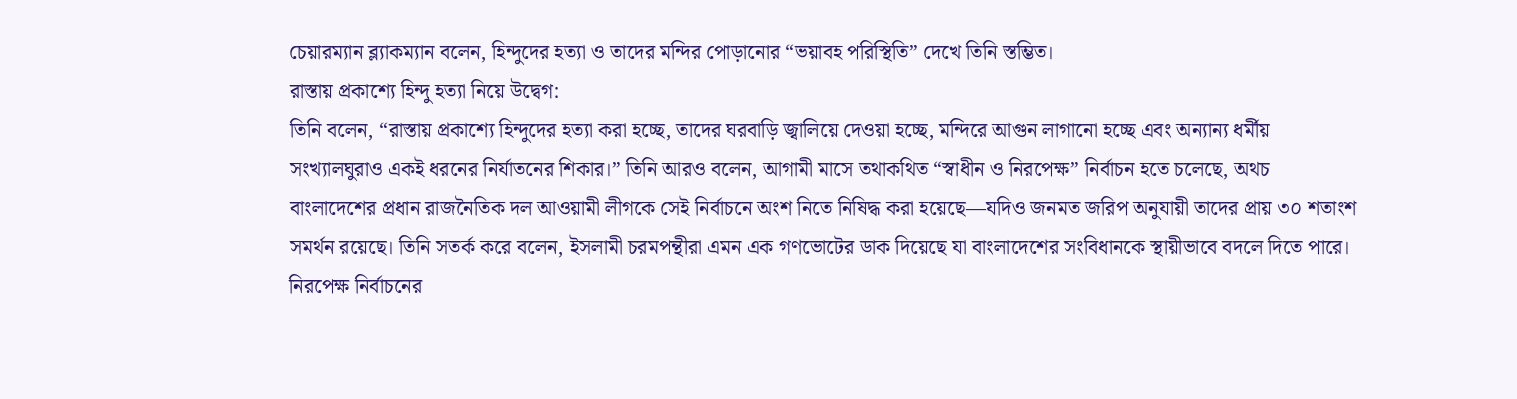চেয়ারম্যান ব্ল্যাকম্যান বলেন, হিন্দুদের হত্যা ও তাদের মন্দির পোড়ানোর “ভয়াবহ পরিস্থিতি” দেখে তিনি স্তম্ভিত।
রাস্তায় প্রকাশ্যে হিন্দু হত্যা নিয়ে উদ্বেগ:
তিনি বলেন, “রাস্তায় প্রকাশ্যে হিন্দুদের হত্যা করা হচ্ছে, তাদের ঘরবাড়ি জ্বালিয়ে দেওয়া হচ্ছে, মন্দিরে আগুন লাগানো হচ্ছে এবং অন্যান্য ধর্মীয় সংখ্যালঘুরাও একই ধরনের নির্যাতনের শিকার।” তিনি আরও বলেন, আগামী মাসে তথাকথিত “স্বাধীন ও নিরপেক্ষ” নির্বাচন হতে চলেছে, অথচ বাংলাদেশের প্রধান রাজনৈতিক দল আওয়ামী লীগকে সেই নির্বাচনে অংশ নিতে নিষিদ্ধ করা হয়েছে—যদিও জনমত জরিপ অনুযায়ী তাদের প্রায় ৩০ শতাংশ সমর্থন রয়েছে। তিনি সতর্ক করে বলেন, ইসলামী চরমপন্থীরা এমন এক গণভোটের ডাক দিয়েছে যা বাংলাদেশের সংবিধানকে স্থায়ীভাবে বদলে দিতে পারে।
নিরপেক্ষ নির্বাচনের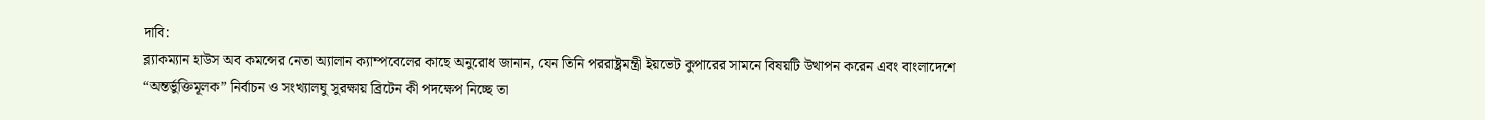দাবি:
ব্ল্যাকম্যান হাউস অব কমন্সের নেতা অ্যালান ক্যাম্পবেলের কাছে অনুরোধ জানান, যেন তিনি পররাষ্ট্রমন্ত্রী ইয়ভেট কুপারের সামনে বিষয়টি উত্থাপন করেন এবং বাংলাদেশে “অন্তর্ভুক্তিমূলক” নির্বাচন ও সংখ্যালঘু সুরক্ষায় ব্রিটেন কী পদক্ষেপ নিচ্ছে তা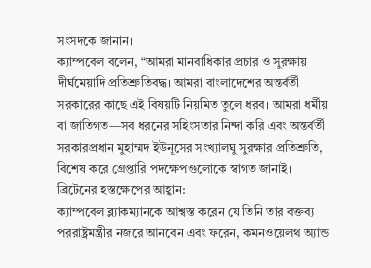সংসদকে জানান।
ক্যাম্পবেল বলেন, “আমরা মানবাধিকার প্রচার ও সুরক্ষায় দীর্ঘমেয়াদি প্রতিশ্রুতিবদ্ধ। আমরা বাংলাদেশের অন্তর্বর্তী সরকারের কাছে এই বিষয়টি নিয়মিত তুলে ধরব। আমরা ধর্মীয় বা জাতিগত—সব ধরনের সহিংসতার নিন্দা করি এবং অন্তর্বর্তী সরকারপ্রধান মুহাম্মদ ইউনূসের সংখ্যালঘু সুরক্ষার প্রতিশ্রুতি, বিশেষ করে গ্রেপ্তারি পদক্ষেপগুলোকে স্বাগত জানাই।
ব্রিটেনের হস্তক্ষেপের আহ্বান:
ক্যাম্পবেল ব্ল্যাকম্যানকে আশ্বস্ত করেন যে তিনি তার বক্তব্য পররাষ্ট্রমন্ত্রীর নজরে আনবেন এবং ফরেন, কমনওয়েলথ অ্যান্ড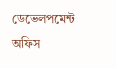ডেভেলপমেন্ট অফিস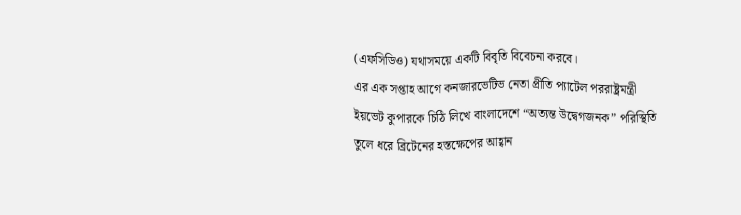(এফসিডিও) যথাসময়ে একটি বিবৃতি বিবেচনা করবে।
এর এক সপ্তাহ আগে কনজারভেটিভ নেতা প্রীতি প্যাটেল পররাষ্ট্রমন্ত্রী ইয়ভেট কুপারকে চিঠি লিখে বাংলাদেশে “অত্যন্ত উদ্বেগজনক” পরিস্থিতি তুলে ধরে ব্রিটেনের হস্তক্ষেপের আহ্বান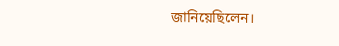জানিয়েছিলেন।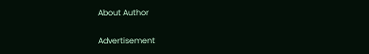About Author

Advertisement